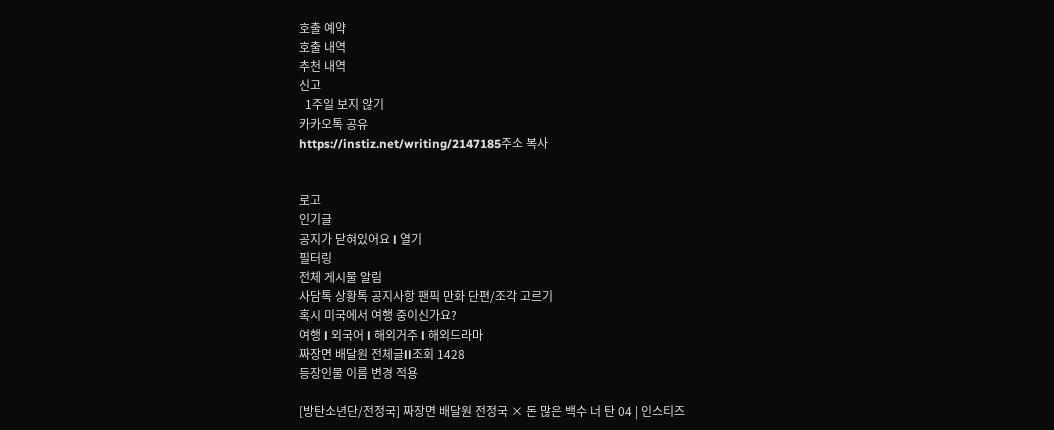호출 예약
호출 내역
추천 내역
신고
  1주일 보지 않기
카카오톡 공유
https://instiz.net/writing/2147185주소 복사


로고
인기글
공지가 닫혀있어요 l 열기
필터링
전체 게시물 알림
사담톡 상황톡 공지사항 팬픽 만화 단편/조각 고르기
혹시 미국에서 여행 중이신가요?
여행 l 외국어 l 해외거주 l 해외드라마
짜장면 배달원 전체글ll조회 1428
등장인물 이름 변경 적용

[방탄소년단/전정국] 짜장면 배달원 전정국 × 돈 많은 백수 너 탄 04 | 인스티즈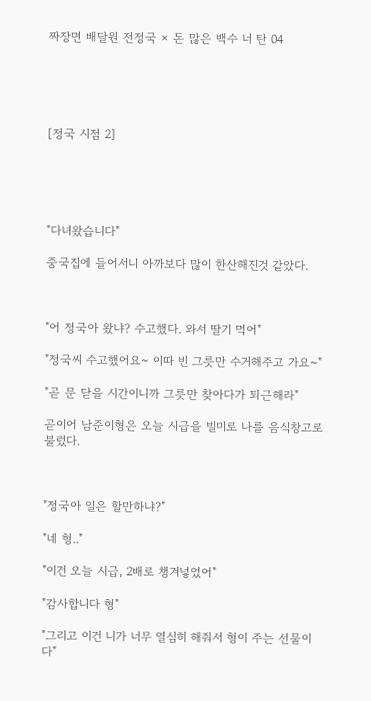짜장면 배달원 전정국 × 돈 많은 백수 너 탄 04





[정국 시점 2]





"다녀왔습니다"

중국집에 들어서니 아까보다 많이 한산해진것 같았다.



"어 정국아 왔냐? 수고했다. 와서 딸기 먹어"

"정국씨 수고했어요~ 이따 빈 그릇만 수거해주고 가요~"

"곧 문 닫을 시간이니까 그릇만 찾아다가 퇴근해라"

곧이어 남준이형은 오늘 시급을 빌미로 나를 음식창고로 불렀다.



"정국아 일은 할만하냐?"

"네 형.."

"이건 오늘 시급, 2배로 챙겨넣었어"

"감사합니다 형"

"그리고 이건 니가 너무 열심히 해줘서 형이 주는 선물이다"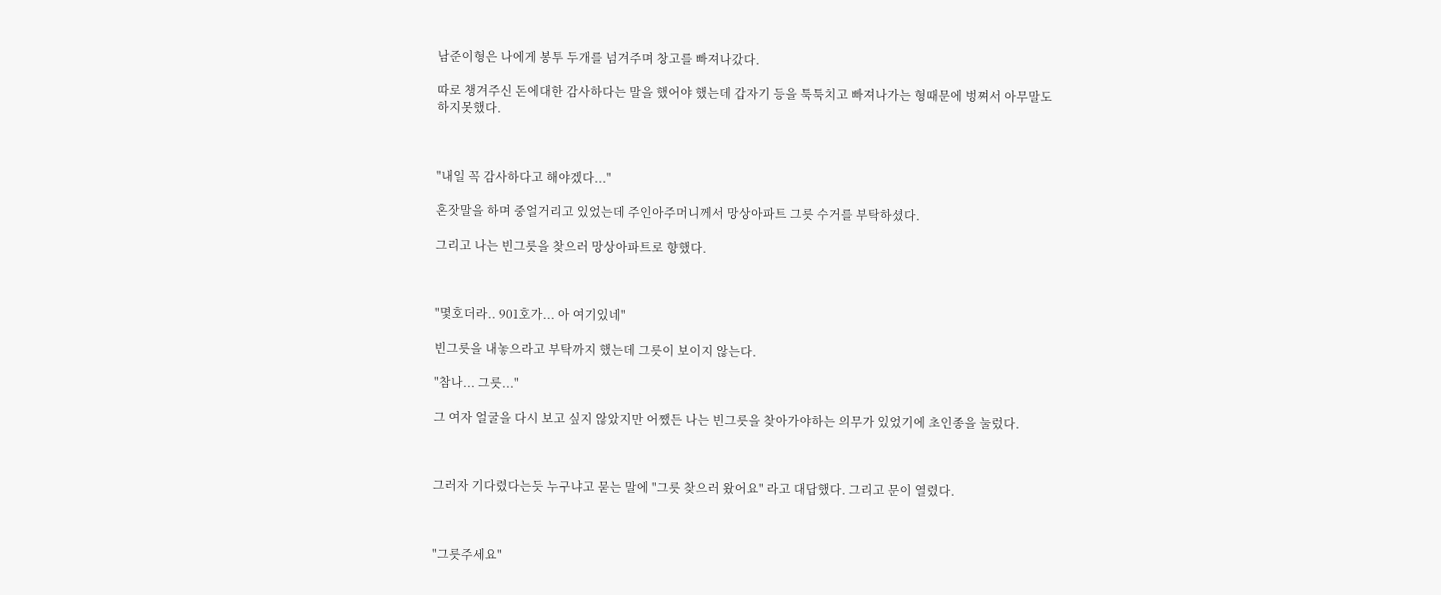남준이형은 나에게 봉투 두개를 넘겨주며 창고를 빠져나갔다.

따로 챙겨주신 돈에대한 감사하다는 말을 했어야 했는데 갑자기 등을 툭툭치고 빠져나가는 형때문에 벙쪄서 아무말도 하지못했다.



"내일 꼭 감사하다고 해야겠다..."

혼잣말을 하며 중얼거리고 있었는데 주인아주머니께서 망상아파트 그릇 수거를 부탁하셨다.

그리고 나는 빈그릇을 찾으러 망상아파트로 향했다.



"몇호더라.. 901호가... 아 여기있네"

빈그릇을 내놓으라고 부탁까지 했는데 그릇이 보이지 않는다.

"참나... 그릇..."

그 여자 얼굴을 다시 보고 싶지 않았지만 어쨌든 나는 빈그릇을 찾아가야하는 의무가 있었기에 초인종을 눌렀다.



그러자 기다렸다는듯 누구냐고 묻는 말에 "그릇 찾으러 왔어요" 라고 대답했다. 그리고 문이 열렸다.



"그릇주세요"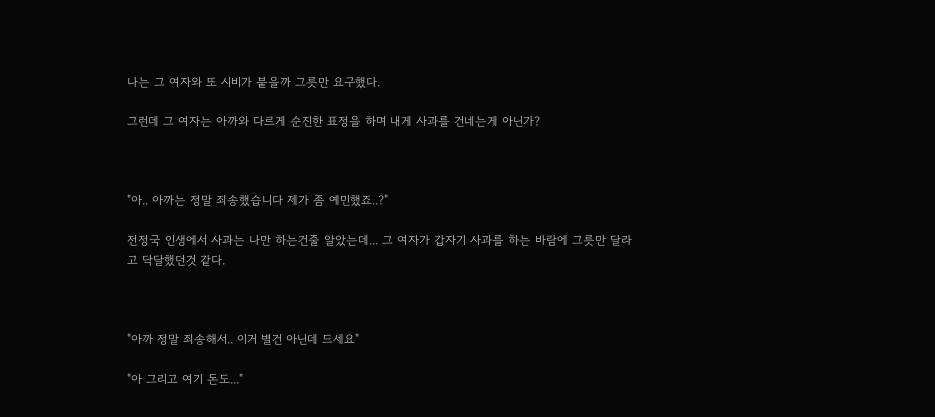나는 그 여자와 또 시비가 붙을까 그릇만 요구했다.

그런데 그 여자는 아까와 다르게 순진한 표정을 하며 내게 사과를 건네는게 아닌가?



"아.. 아까는 정말 죄송했습니다 제가 좀 예민했죠..?"

전정국 인생에서 사과는 나만 하는건줄 알았는데... 그 여자가 갑자기 사과를 하는 바람에 그릇만 달라고 닥달했던것 같다.



"아까 정말 죄송해서.. 이거 별건 아닌데 드세요"

"아 그리고 여기 돈도..."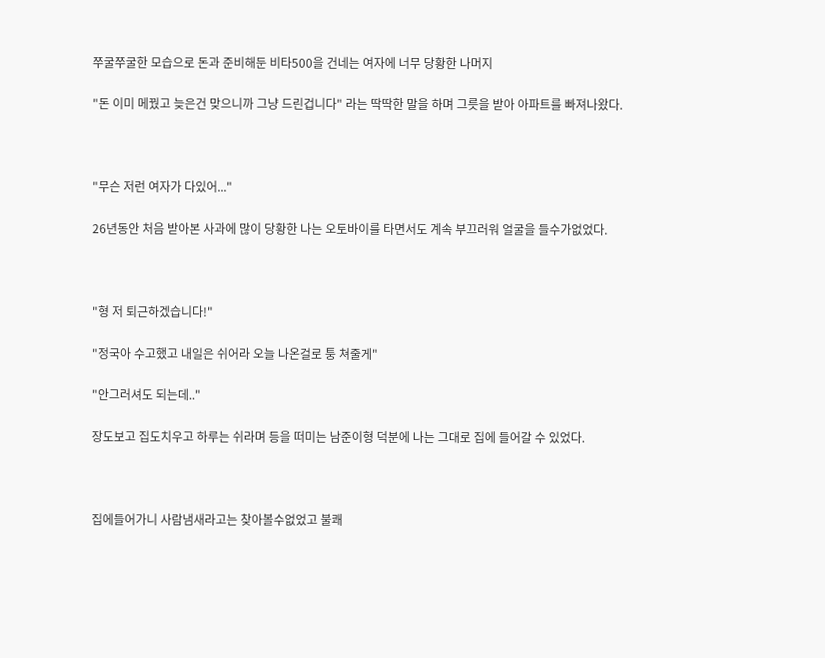쭈굴쭈굴한 모습으로 돈과 준비해둔 비타500을 건네는 여자에 너무 당황한 나머지

"돈 이미 메꿨고 늦은건 맞으니까 그냥 드린겁니다" 라는 딱딱한 말을 하며 그릇을 받아 아파트를 빠져나왔다.



"무슨 저런 여자가 다있어..."

26년동안 처음 받아본 사과에 많이 당황한 나는 오토바이를 타면서도 계속 부끄러워 얼굴을 들수가없었다.



"형 저 퇴근하겠습니다!"

"정국아 수고했고 내일은 쉬어라 오늘 나온걸로 퉁 쳐줄게"

"안그러셔도 되는데.."

장도보고 집도치우고 하루는 쉬라며 등을 떠미는 남준이형 덕분에 나는 그대로 집에 들어갈 수 있었다.



집에들어가니 사람냄새라고는 찾아볼수없었고 불쾌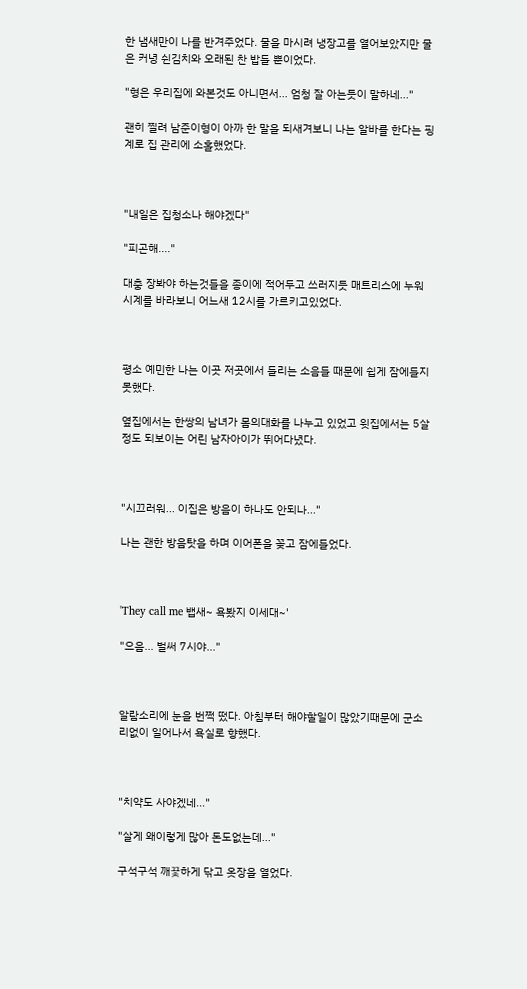한 냄새만이 나를 반겨주었다. 물을 마시려 냉장고를 열어보았지만 물은 커녕 쉰김치와 오래된 찬 밥들 뿐이었다.

"형은 우리집에 와본것도 아니면서... 엄청 잘 아는듯이 말하네..."

괜히 찔려 남준이형이 아까 한 말을 되새겨보니 나는 알바를 한다는 핑계로 집 관리에 소홀했었다.



"내일은 집청소나 해야겠다"

"피곤해...."

대충 장봐야 하는것들을 종이에 적어두고 쓰러지듯 매트리스에 누워 시계를 바라보니 어느새 12시를 가르키고있었다.



평소 예민한 나는 이곳 저곳에서 들리는 소음들 때문에 쉽게 잠에들지 못했다.

옆집에서는 한쌍의 남녀가 몸의대화를 나누고 있었고 윗집에서는 5살정도 되보이는 어린 남자아이가 뛰어다녔다.



"시끄러워... 이집은 방음이 하나도 안되나..."

나는 괜한 방음탓을 하며 이어폰을 꽂고 잠에들었다.



'They call me 뱁새~ 욕봤지 이세대~'

"으음... 벌써 7시야..."



알람소리에 눈을 번쩍 떴다. 아침부터 해야할일이 많았기때문에 군소리없이 일어나서 욕실로 향했다.



"치약도 사야겠네..."

"살게 왜이렇게 많아 돈도없는데..."

구석구석 깨끛하게 닦고 옷장을 열었다.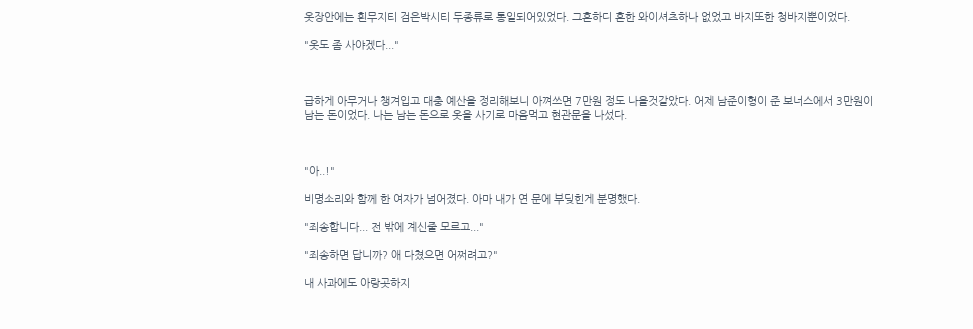옷장안에는 흰무지티 검은박시티 두종류로 통일되어있었다. 그흔하디 흔한 와이셔츠하나 없었고 바지또한 청바지뿐이었다.

"옷도 좀 사야겠다..."



급하게 아무거나 챙겨입고 대충 예산을 정리해보니 아껴쓰면 7만원 정도 나올것같았다. 어제 남준이형이 준 보너스에서 3만원이 남는 돈이었다. 나는 남는 돈으로 옷을 사기로 마음먹고 현관문을 나섰다.



"아..!"

비명소리와 함께 한 여자가 넘어졌다. 아마 내가 연 문에 부딪힌게 분명했다.

"죄송합니다... 전 밖에 계신줄 모르고..."

"죄송하면 답니까? 애 다쳤으면 어쩌려고?"

내 사과에도 아랑곳하지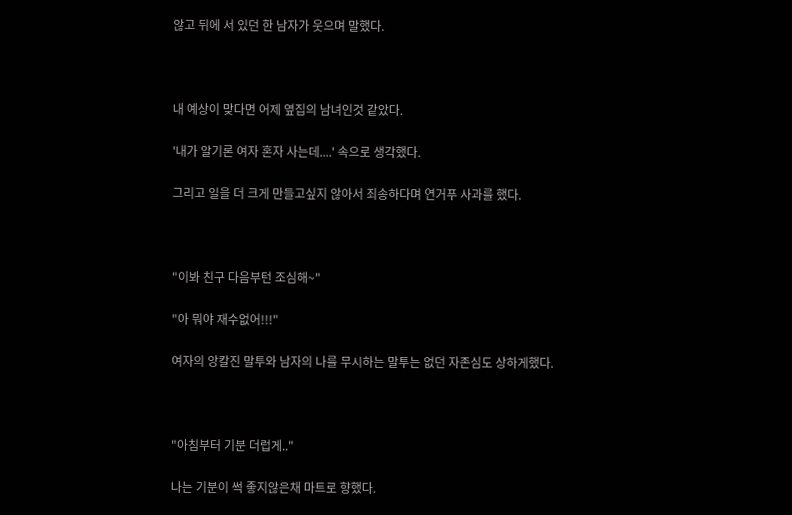않고 뒤에 서 있던 한 남자가 웃으며 말했다.



내 예상이 맞다면 어제 옆집의 남녀인것 같았다.

'내가 알기론 여자 혼자 사는데....' 속으로 생각했다.

그리고 일을 더 크게 만들고싶지 않아서 죄송하다며 연거푸 사과를 했다.



"이봐 친구 다음부턴 조심해~"

"아 뭐야 재수없어!!!"

여자의 앙칼진 말투와 남자의 나를 무시하는 말투는 없던 자존심도 상하게했다.



"아침부터 기분 더럽게.."

나는 기분이 썩 좋지않은채 마트로 향했다.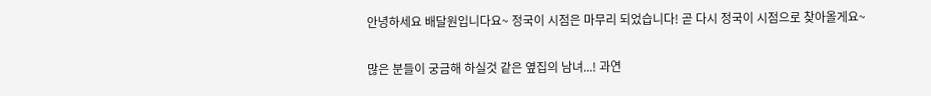안녕하세요 배달원입니다요~ 정국이 시점은 마무리 되었습니다! 곧 다시 정국이 시점으로 찾아올게요~

많은 분들이 궁금해 하실것 같은 옆집의 남녀...! 과연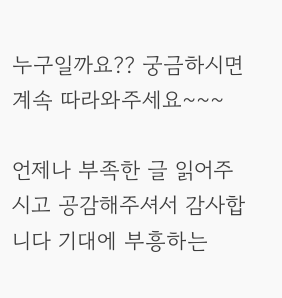누구일까요?? 궁금하시면 계속 따라와주세요~~~

언제나 부족한 글 읽어주시고 공감해주셔서 감사합니다 기대에 부흥하는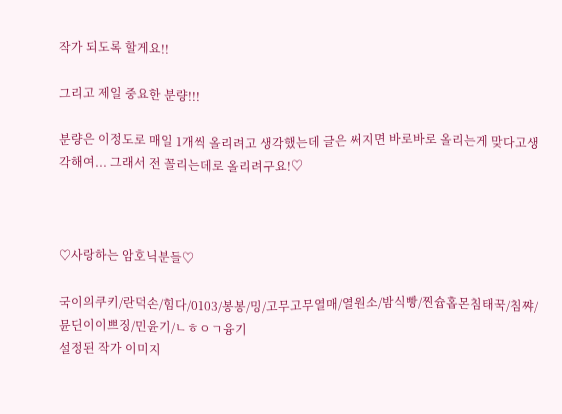작가 되도록 할게요!!

그리고 제일 중요한 분량!!!

분량은 이정도로 매일 1개씩 올리려고 생각했는데 글은 써지면 바로바로 올리는게 맞다고생각해여... 그래서 전 꼴리는데로 올리려구요!♡



♡사랑하는 암호닉분들♡

국이의쿠키/란덕손/힘다/0103/봉봉/밍/고무고무열매/열원소/밤식빵/찐슙홉몬침태꾹/침쨔/뮨딘이이쁘징/민윤기/ㄴㅎㅇㄱ융기
설정된 작가 이미지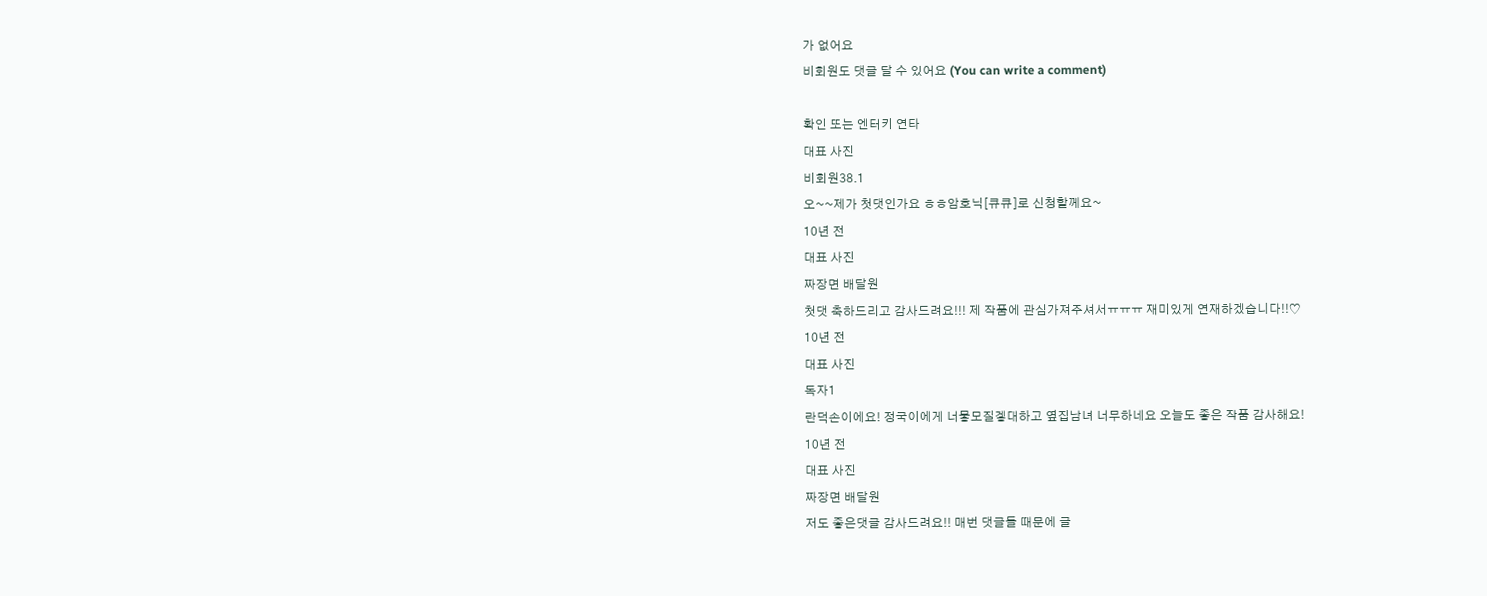가 없어요
비회원도 댓글 달 수 있어요 (You can write a comment)

확인 또는 엔터키 연타
대표 사진
비회원38.1
오~~제가 첫댓인가요 ㅎㅎ암호닉[큐큐]로 신청할께요~
10년 전
대표 사진
짜장면 배달원
첫댓 축하드리고 감사드려요!!! 제 작품에 관심가져주셔서ㅠㅠㅠ 재미있게 연재하겠습니다!!♡
10년 전
대표 사진
독자1
란덕손이에요! 정국이에게 너뭏모질겧대하고 옆집남녀 너무하네요 오늘도 좋은 작품 감사해요!
10년 전
대표 사진
짜장면 배달원
저도 좋은댓글 감사드려요!! 매번 댓글들 때문에 글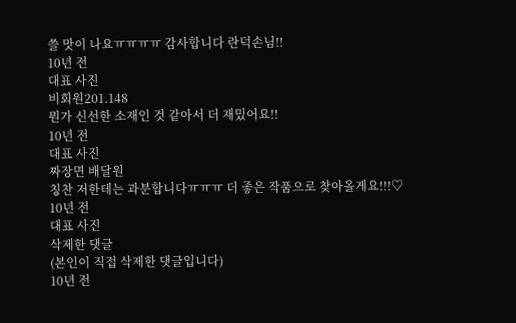쓸 맛이 나요ㅠㅠㅠㅠ 감사합니다 란덕손님!!
10년 전
대표 사진
비회원201.148
뭔가 신선한 소재인 것 같아서 더 재밌어요!!
10년 전
대표 사진
짜장면 배달원
칭찬 저한테는 과분합니다ㅠㅠㅠ 더 좋은 작품으로 찾아올게요!!!♡
10년 전
대표 사진
삭제한 댓글
(본인이 직접 삭제한 댓글입니다)
10년 전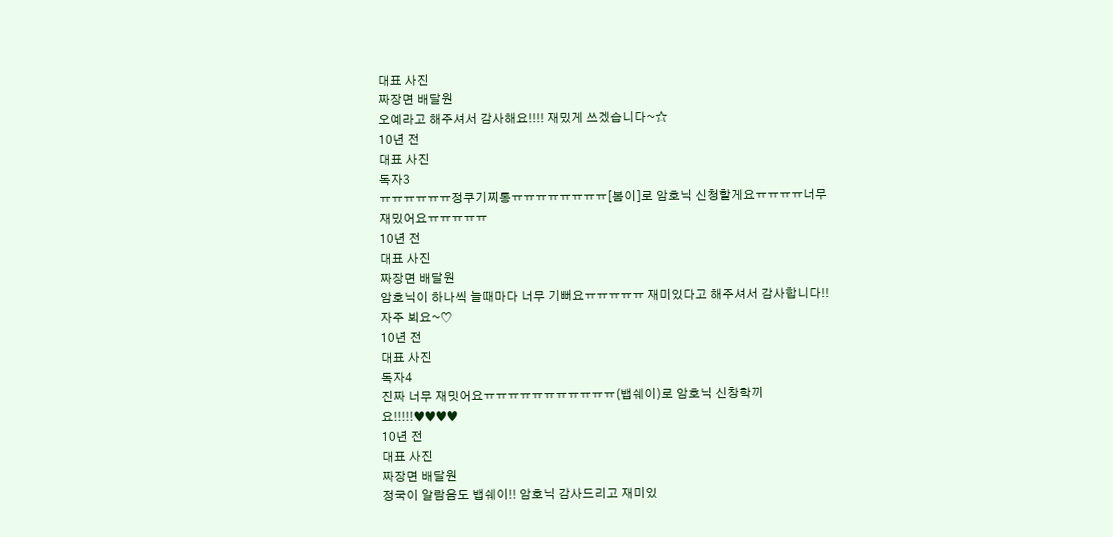대표 사진
짜장면 배달원
오예라고 해주셔서 감사해요!!!! 재밌게 쓰겠습니다~☆
10년 전
대표 사진
독자3
ㅠㅠㅠㅠㅠㅠ정쿠기찌통ㅠㅠㅠㅠㅠㅠㅠㅠ[봄이]로 암호닉 신청할게요ㅠㅠㅠㅠ너무 재밌어요ㅠㅠㅠㅠㅠ
10년 전
대표 사진
짜장면 배달원
암호닉이 하나씩 늘때마다 너무 기뻐요ㅠㅠㅠㅠㅠ 재미있다고 해주셔서 감사합니다!! 자주 뵈요~♡
10년 전
대표 사진
독자4
진짜 너무 재밋어요ㅠㅠㅠㅠㅠㅠㅠㅠㅠㅠㅠ(뱁쉐이)로 암호닉 신창학끼요!!!!!♥♥♥♥
10년 전
대표 사진
짜장면 배달원
정국이 알람음도 뱁쉐이!! 암호닉 감사드리고 재미있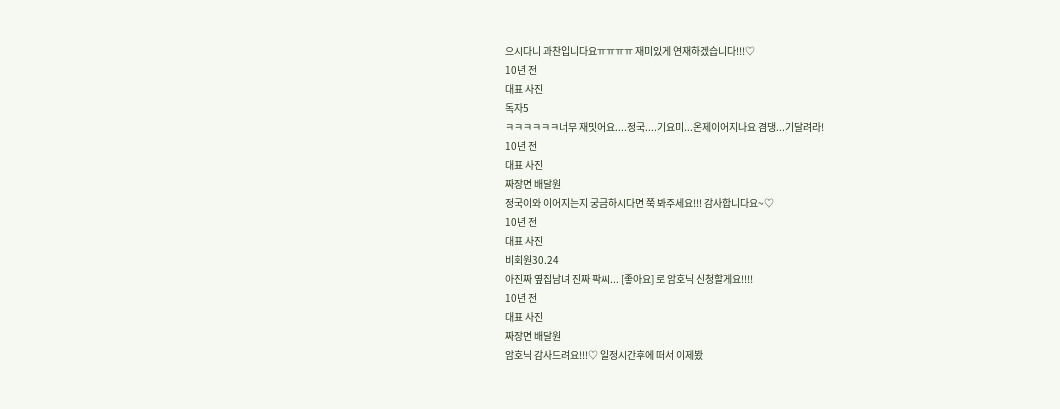으시다니 과찬입니다요ㅠㅠㅠㅠ 재미있게 연재하겠습니다!!!♡
10년 전
대표 사진
독자5
ㅋㅋㅋㅋㅋㅋ너무 재밋어요....정국....기요미...온제이어지나요 겸댕...기달려라!
10년 전
대표 사진
짜장면 배달원
정국이와 이어지는지 궁금하시다면 쭉 봐주세요!!! 감사합니다요~♡
10년 전
대표 사진
비회원30.24
아진짜 옆집남녀 진짜 팍씨... [좋아요] 로 암호닉 신청할게요!!!!
10년 전
대표 사진
짜장면 배달원
암호닉 감사드려요!!!♡ 일정시간후에 떠서 이제봤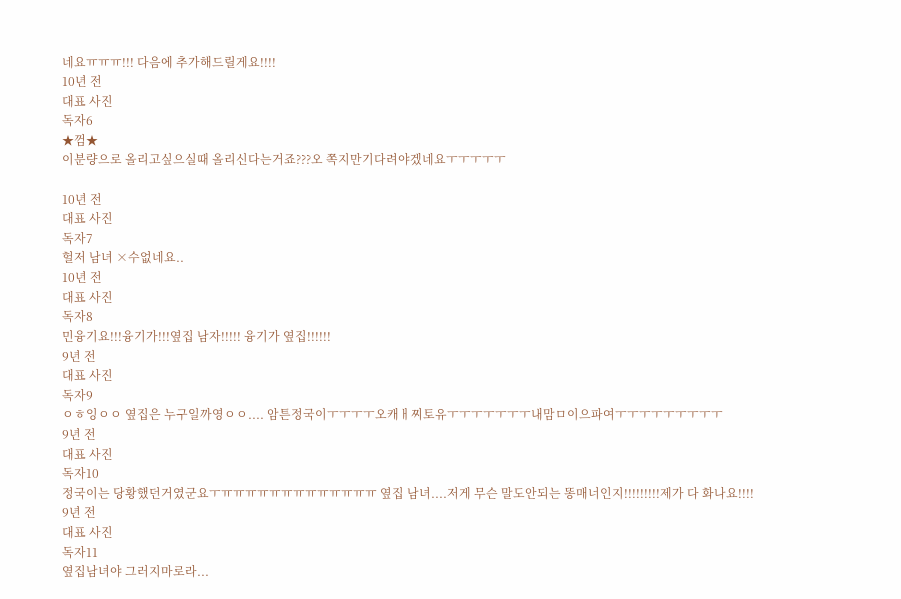네요ㅠㅠㅠ!!! 다음에 추가해드릴게요!!!!
10년 전
대표 사진
독자6
★껌★
이분량으로 올리고싶으실때 올리신다는거죠???오 쪽지만기다려야겠네요ㅜㅜㅜㅜㅜ

10년 전
대표 사진
독자7
헐저 남녀 ×수없네요..
10년 전
대표 사진
독자8
민융기요!!!융기가!!!옆집 남자!!!!! 융기가 옆집!!!!!!
9년 전
대표 사진
독자9
ㅇㅎ잉ㅇㅇ 옆집은 누구일까영ㅇㅇ.... 암튼정국이ㅜㅜㅜㅜ오캐ㅐ찌토유ㅜㅜㅜㅜㅜㅜㅜ내맘ㅁ이으파여ㅜㅜㅜㅜㅜㅜㅜㅜㅜ
9년 전
대표 사진
독자10
정국이는 당황했던거였군요ㅜㅠㅠㅠㅠㅠㅠㅠㅠㅠㅠㅠㅠㅠ 옆집 남녀....저게 무슨 말도안되는 똥매너인지!!!!!!!!!제가 다 화나요!!!!
9년 전
대표 사진
독자11
옆집남녀야 그러지마로라...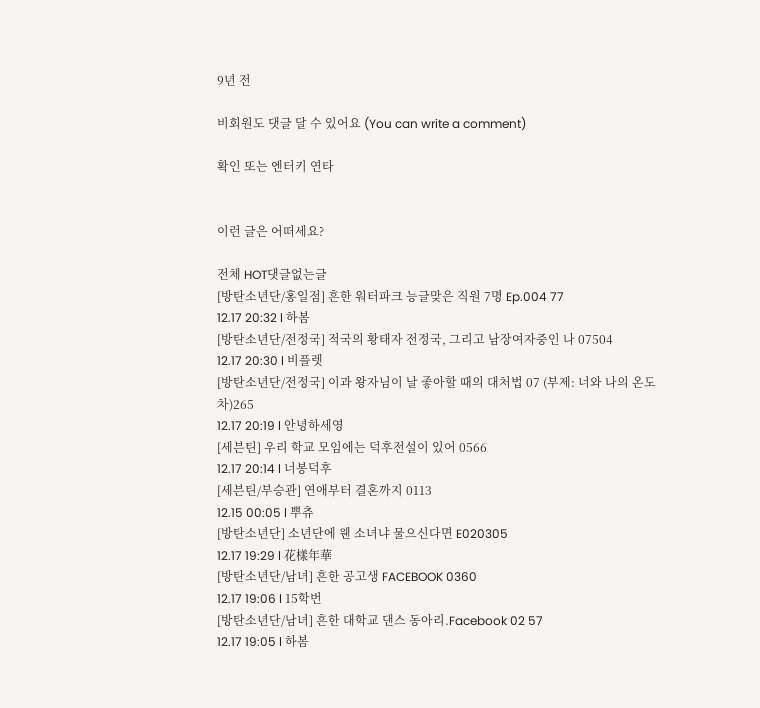9년 전

비회원도 댓글 달 수 있어요 (You can write a comment)

확인 또는 엔터키 연타


이런 글은 어떠세요?

전체 HOT댓글없는글
[방탄소년단/홍일점] 흔한 워터파크 능글맞은 직원 7명 Ep.004 77
12.17 20:32 l 하봄
[방탄소년단/전정국] 적국의 황태자 전정국, 그리고 남장여자중인 나 07504
12.17 20:30 l 비플렛
[방탄소년단/전정국] 이과 왕자님이 날 좋아할 때의 대처법 07 (부제: 너와 나의 온도 차)265
12.17 20:19 l 안녕하세영
[세븐틴] 우리 학교 모임에는 덕후전설이 있어 0566
12.17 20:14 l 너봉덕후
[세븐틴/부승관] 연애부터 결혼까지 0113
12.15 00:05 l 뿌츄
[방탄소년단] 소년단에 웬 소녀냐 물으신다면 E020305
12.17 19:29 l 花樣年華
[방탄소년단/남녀] 흔한 공고생 FACEBOOK 0360
12.17 19:06 l 15학번
[방탄소년단/남녀] 흔한 대학교 댄스 동아리.Facebook 02 57
12.17 19:05 l 하봄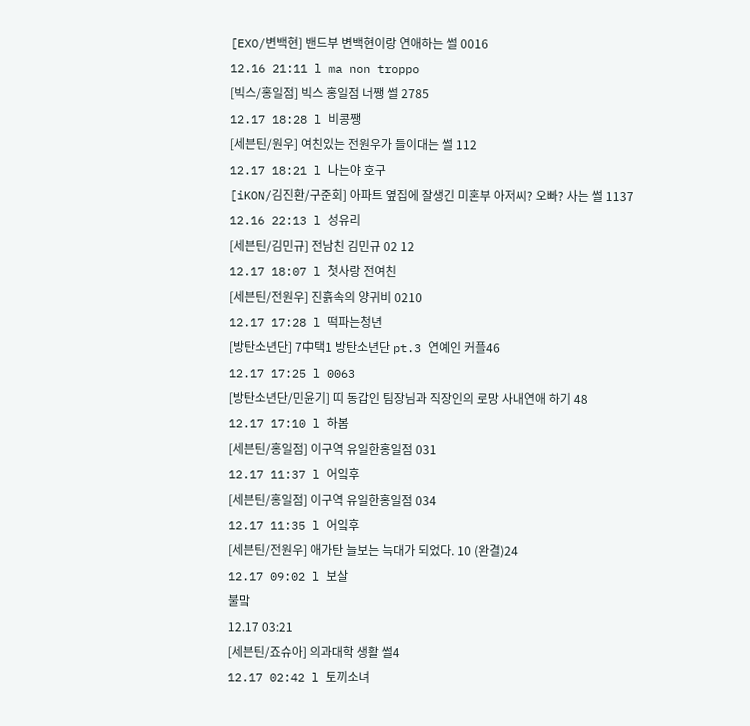[EXO/변백현] 밴드부 변백현이랑 연애하는 썰 0016
12.16 21:11 l ma non troppo
[빅스/홍일점] 빅스 홍일점 너쨍 썰 2785
12.17 18:28 l 비콩쨍
[세븐틴/원우] 여친있는 전원우가 들이대는 썰 112
12.17 18:21 l 나는야 호구
[iKON/김진환/구준회] 아파트 옆집에 잘생긴 미혼부 아저씨? 오빠? 사는 썰 1137
12.16 22:13 l 성유리
[세븐틴/김민규] 전남친 김민규 02 12
12.17 18:07 l 첫사랑 전여친
[세븐틴/전원우] 진흙속의 양귀비 0210
12.17 17:28 l 떡파는청년
[방탄소년단] 7中택1 방탄소년단 pt.3 연예인 커플46
12.17 17:25 l 0063
[방탄소년단/민윤기] 띠 동갑인 팀장님과 직장인의 로망 사내연애 하기 48
12.17 17:10 l 하봄
[세븐틴/홍일점] 이구역 유일한홍일점 031
12.17 11:37 l 어잌후
[세븐틴/홍일점] 이구역 유일한홍일점 034
12.17 11:35 l 어잌후
[세븐틴/전원우] 애가탄 늘보는 늑대가 되었다. 10 (완결)24
12.17 09:02 l 보살
불맠
12.17 03:21
[세븐틴/죠슈아] 의과대학 생활 썰4
12.17 02:42 l 토끼소녀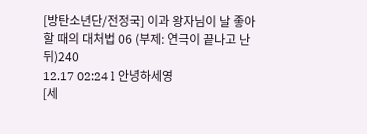[방탄소년단/전정국] 이과 왕자님이 날 좋아할 때의 대처법 06 (부제: 연극이 끝나고 난 뒤)240
12.17 02:24 l 안녕하세영
[세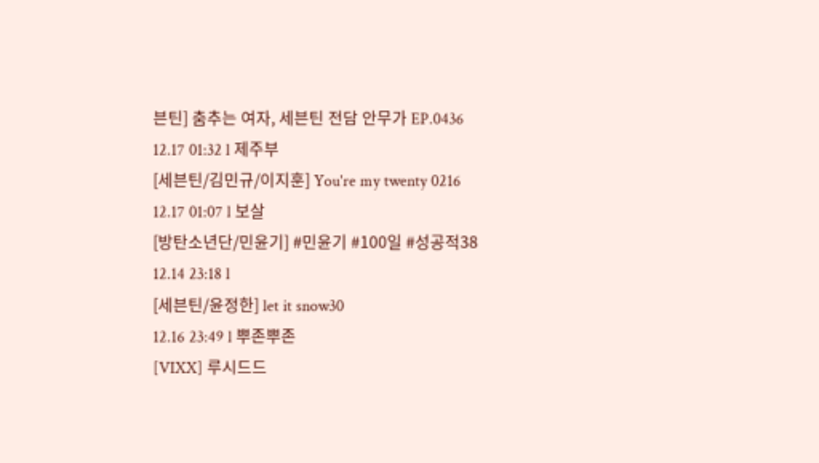븐틴] 춤추는 여자, 세븐틴 전담 안무가 EP.0436
12.17 01:32 l 제주부
[세븐틴/김민규/이지훈] You're my twenty 0216
12.17 01:07 l 보살
[방탄소년단/민윤기] #민윤기 #100일 #성공적38
12.14 23:18 l
[세븐틴/윤정한] let it snow30
12.16 23:49 l 뿌존뿌존
[VIXX] 루시드드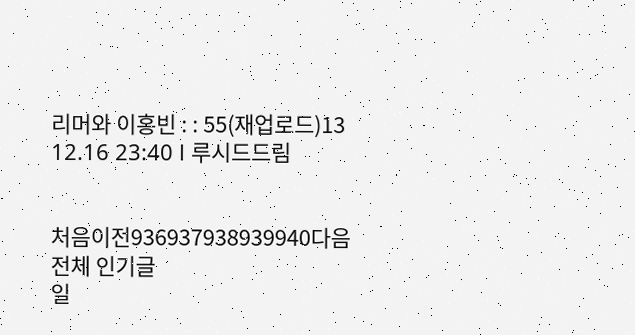리머와 이홍빈 : : 55(재업로드)13
12.16 23:40 l 루시드드림


처음이전936937938939940다음
전체 인기글
일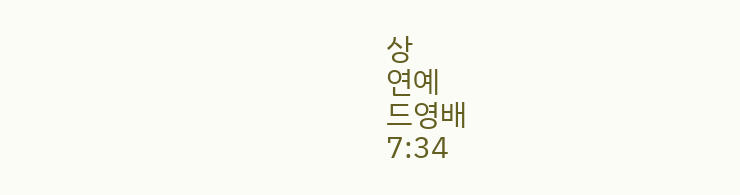상
연예
드영배
7:34